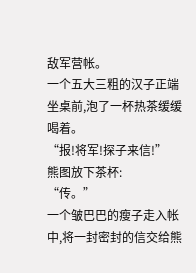敌军营帐。
一个五大三粗的汉子正端坐桌前,泡了一杯热茶缓缓喝着。
“报!将军!探子来信!”
熊图放下茶杯:
“传。”
一个皱巴巴的瘦子走入帐中,将一封密封的信交给熊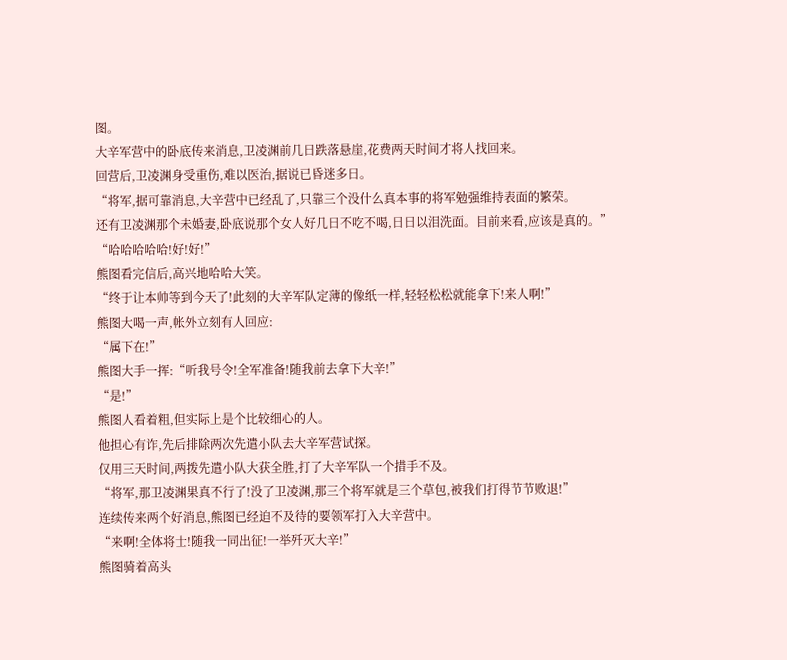图。
大辛军营中的卧底传来消息,卫凌渊前几日跌落悬崖,花费两天时间才将人找回来。
回营后,卫凌渊身受重伤,难以医治,据说已昏迷多日。
“将军,据可靠消息,大辛营中已经乱了,只靠三个没什么真本事的将军勉强维持表面的繁荣。
还有卫凌渊那个未婚妻,卧底说那个女人好几日不吃不喝,日日以泪洗面。目前来看,应该是真的。”
“哈哈哈哈哈!好!好!”
熊图看完信后,高兴地哈哈大笑。
“终于让本帅等到今天了!此刻的大辛军队定薄的像纸一样,轻轻松松就能拿下!来人啊!”
熊图大喝一声,帐外立刻有人回应:
“属下在!”
熊图大手一挥:“听我号令!全军准备!随我前去拿下大辛!”
“是!”
熊图人看着粗,但实际上是个比较细心的人。
他担心有诈,先后排除两次先遣小队去大辛军营试探。
仅用三天时间,两拨先遣小队大获全胜,打了大辛军队一个措手不及。
“将军,那卫凌渊果真不行了!没了卫凌渊,那三个将军就是三个草包,被我们打得节节败退!”
连续传来两个好消息,熊图已经迫不及待的要领军打入大辛营中。
“来啊!全体将士!随我一同出征!一举歼灭大辛!”
熊图骑着高头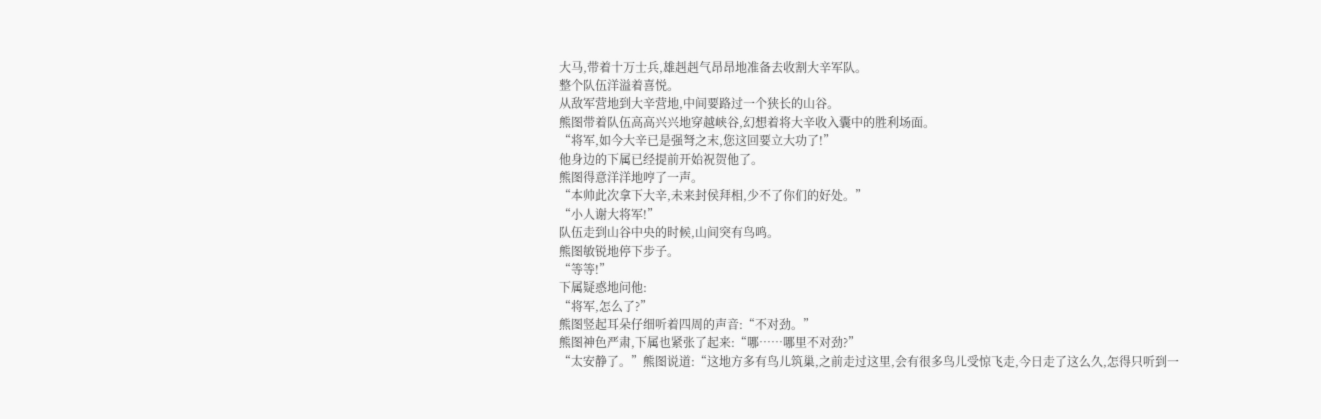大马,带着十万士兵,雄赳赳气昂昂地准备去收割大辛军队。
整个队伍洋溢着喜悦。
从敌军营地到大辛营地,中间要路过一个狭长的山谷。
熊图带着队伍高高兴兴地穿越峡谷,幻想着将大辛收入囊中的胜利场面。
“将军,如今大辛已是强弩之末,您这回要立大功了!”
他身边的下属已经提前开始祝贺他了。
熊图得意洋洋地哼了一声。
“本帅此次拿下大辛,未来封侯拜相,少不了你们的好处。”
“小人谢大将军!”
队伍走到山谷中央的时候,山间突有鸟鸣。
熊图敏锐地停下步子。
“等等!”
下属疑惑地问他:
“将军,怎么了?”
熊图竖起耳朵仔细听着四周的声音:“不对劲。”
熊图神色严肃,下属也紧张了起来:“哪……哪里不对劲?”
“太安静了。”熊图说道:“这地方多有鸟儿筑巢,之前走过这里,会有很多鸟儿受惊飞走,今日走了这么久,怎得只听到一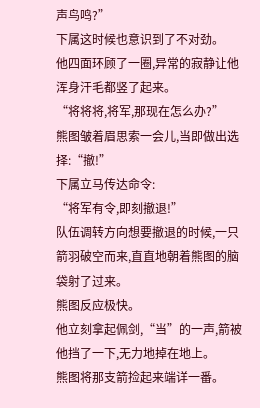声鸟鸣?”
下属这时候也意识到了不对劲。
他四面环顾了一圈,异常的寂静让他浑身汗毛都竖了起来。
“将将将,将军,那现在怎么办?”
熊图皱着眉思索一会儿,当即做出选择:“撤!”
下属立马传达命令:
“将军有令,即刻撤退!”
队伍调转方向想要撤退的时候,一只箭羽破空而来,直直地朝着熊图的脑袋射了过来。
熊图反应极快。
他立刻拿起佩剑,“当”的一声,箭被他挡了一下,无力地掉在地上。
熊图将那支箭捡起来端详一番。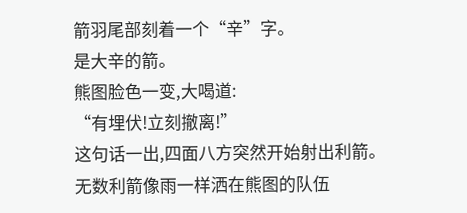箭羽尾部刻着一个“辛”字。
是大辛的箭。
熊图脸色一变,大喝道:
“有埋伏!立刻撤离!”
这句话一出,四面八方突然开始射出利箭。
无数利箭像雨一样洒在熊图的队伍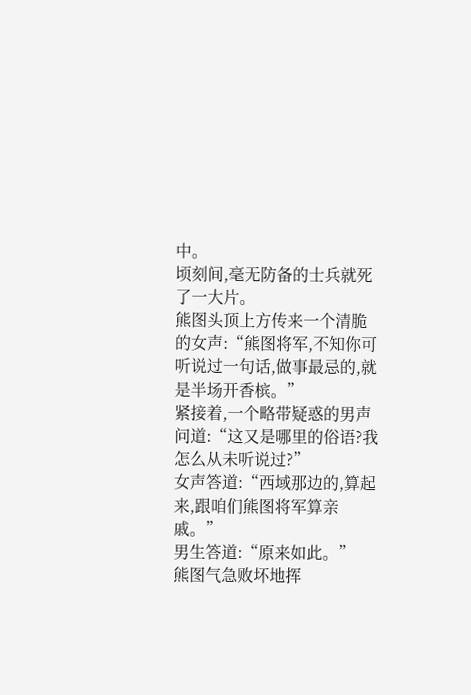中。
顷刻间,毫无防备的士兵就死了一大片。
熊图头顶上方传来一个清脆的女声:“熊图将军,不知你可听说过一句话,做事最忌的,就是半场开香槟。”
紧接着,一个略带疑惑的男声问道:“这又是哪里的俗语?我怎么从未听说过?”
女声答道:“西域那边的,算起来,跟咱们熊图将军算亲戚。”
男生答道:“原来如此。”
熊图气急败坏地挥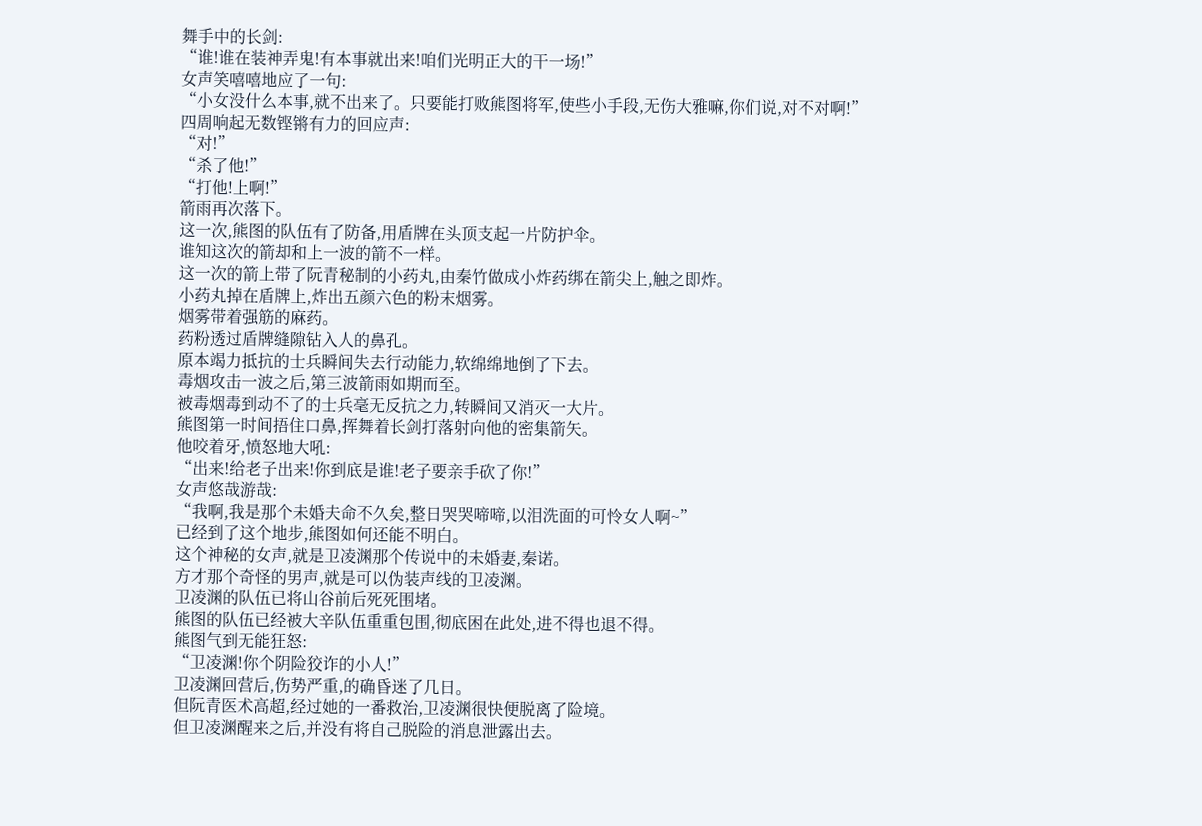舞手中的长剑:
“谁!谁在装神弄鬼!有本事就出来!咱们光明正大的干一场!”
女声笑嘻嘻地应了一句:
“小女没什么本事,就不出来了。只要能打败熊图将军,使些小手段,无伤大雅嘛,你们说,对不对啊!”
四周响起无数铿锵有力的回应声:
“对!”
“杀了他!”
“打他!上啊!”
箭雨再次落下。
这一次,熊图的队伍有了防备,用盾牌在头顶支起一片防护伞。
谁知这次的箭却和上一波的箭不一样。
这一次的箭上带了阮青秘制的小药丸,由秦竹做成小炸药绑在箭尖上,触之即炸。
小药丸掉在盾牌上,炸出五颜六色的粉末烟雾。
烟雾带着强筋的麻药。
药粉透过盾牌缝隙钻入人的鼻孔。
原本竭力抵抗的士兵瞬间失去行动能力,软绵绵地倒了下去。
毒烟攻击一波之后,第三波箭雨如期而至。
被毒烟毒到动不了的士兵毫无反抗之力,转瞬间又消灭一大片。
熊图第一时间捂住口鼻,挥舞着长剑打落射向他的密集箭矢。
他咬着牙,愤怒地大吼:
“出来!给老子出来!你到底是谁!老子要亲手砍了你!”
女声悠哉游哉:
“我啊,我是那个未婚夫命不久矣,整日哭哭啼啼,以泪洗面的可怜女人啊~”
已经到了这个地步,熊图如何还能不明白。
这个神秘的女声,就是卫凌渊那个传说中的未婚妻,秦诺。
方才那个奇怪的男声,就是可以伪装声线的卫凌渊。
卫凌渊的队伍已将山谷前后死死围堵。
熊图的队伍已经被大辛队伍重重包围,彻底困在此处,进不得也退不得。
熊图气到无能狂怒:
“卫凌渊!你个阴险狡诈的小人!”
卫凌渊回营后,伤势严重,的确昏迷了几日。
但阮青医术高超,经过她的一番救治,卫凌渊很快便脱离了险境。
但卫凌渊醒来之后,并没有将自己脱险的消息泄露出去。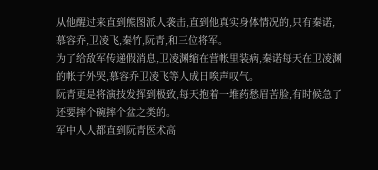从他醒过来直到熊图派人袭击,直到他真实身体情况的,只有秦诺,慕容乔,卫凌飞,秦竹,阮青,和三位将军。
为了给敌军传递假消息,卫凌渊缩在营帐里装病,秦诺每天在卫凌渊的帐子外哭,慕容乔卫凌飞等人成日唉声叹气。
阮青更是将演技发挥到极致,每天抱着一堆药愁眉苦脸,有时候急了还要摔个碗摔个盆之类的。
军中人人都直到阮青医术高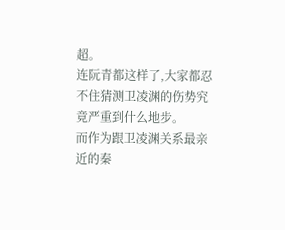超。
连阮青都这样了,大家都忍不住猜测卫凌渊的伤势究竟严重到什么地步。
而作为跟卫凌渊关系最亲近的秦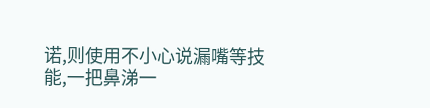诺,则使用不小心说漏嘴等技能,一把鼻涕一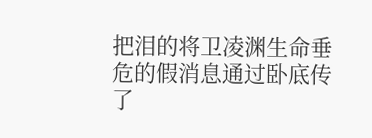把泪的将卫凌渊生命垂危的假消息通过卧底传了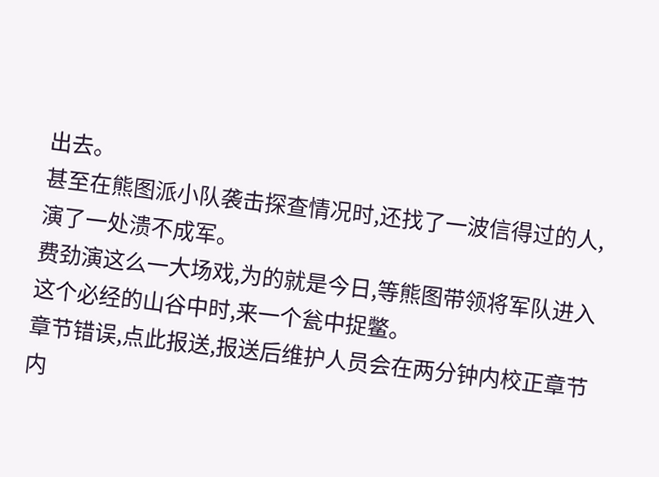出去。
甚至在熊图派小队袭击探查情况时,还找了一波信得过的人,演了一处溃不成军。
费劲演这么一大场戏,为的就是今日,等熊图带领将军队进入这个必经的山谷中时,来一个瓮中捉鳖。
章节错误,点此报送,报送后维护人员会在两分钟内校正章节内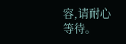容,请耐心等待。